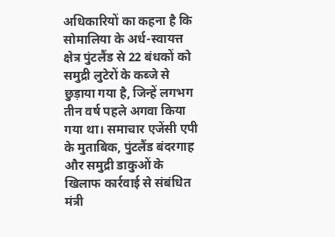अधिकारियों का कहना है कि सोमालिया के अर्ध-स्वायत्त क्षेत्र पुंटलैंड से 22 बंधकों को समुद्री लुटेरों के कब्जे से छुड़ाया गया है, जिन्हें लगभग तीन वर्ष पहले अगवा किया गया था। समाचार एजेंसी एपी के मुताबिक, पुंटलैंड बंदरगाह और समुद्री डाकुओं के खिलाफ कार्रवाई से संबंधित मंत्री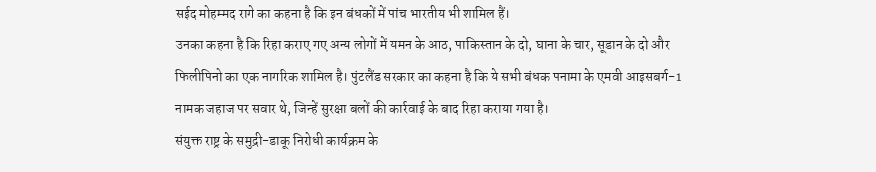सईद मोहम्मद रागे का कहना है कि इन बंधकों में पांच भारतीय भी शामिल हैं।
उनका कहना है कि रिहा कराए गए अन्य लोगों में यमन के आठ, पाकिस्तान के दो, घाना के चार, सूडान के दो और फिलीपिनो का एक नागरिक शामिल है। पुंटलैंड सरकार का कहना है कि ये सभी बंधक पनामा के एमवी आइसबर्ग-1 नामक जहाज पर सवार थे, जिन्हें सुरक्षा बलों की कार्रवाई के बाद रिहा कराया गया है।
संयुक्त राष्ट्र के समुद्री-डाकू निरोधी कार्यक्रम के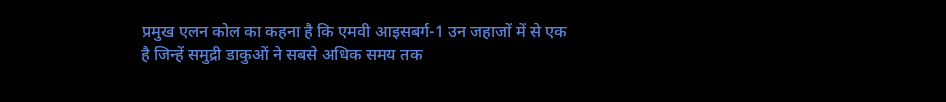प्रमुख एलन कोल का कहना है कि एमवी आइसबर्ग-1 उन जहाजों में से एक है जिन्हें समुद्री डाकुओं ने सबसे अधिक समय तक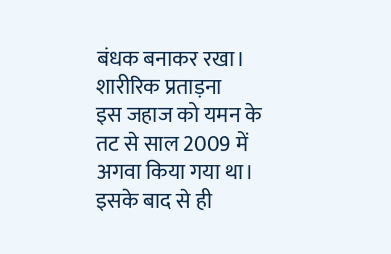बंधक बनाकर रखा।
शारीरिक प्रताड़ना
इस जहाज को यमन के तट से साल 2009 में अगवा किया गया था। इसके बाद से ही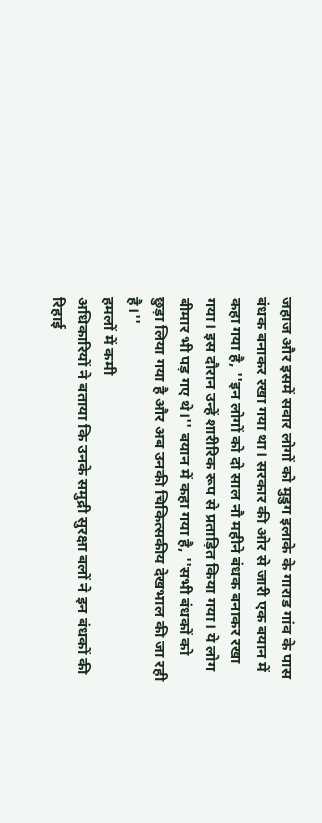जहाज और इसमें सवार लोगों को मुडुग इलाके के गाराड गांव के पास बंधक बनाकर रखा गया था। सरकार की ओर से जारी एक बयान में कहा गया है, ''इन लोगों को दो साल नौ महीने बंधक बनाकर रखा गया। इस दौरान उन्हें शारीरिक रूप से प्रताड़ित किया गया। ये लोग बीमार भी पड़ गए थे।'' बयान में कहा गया है, ''सभी बंधकों को छुड़ा लिया गया है और अब उनकी चिकित्सकीय देखभाल की जा रही है।''
हमलों में कमी
अधिकारियों ने बताया कि उनके समुद्री सुरक्षा बलों ने इन बंधकों की रिहाई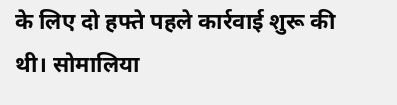के लिए दो हफ्ते पहले कार्रवाई शुरू की थी। सोमालिया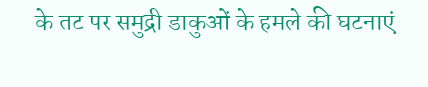के तट पर समुद्री डाकुओं के हमले की घटनाएं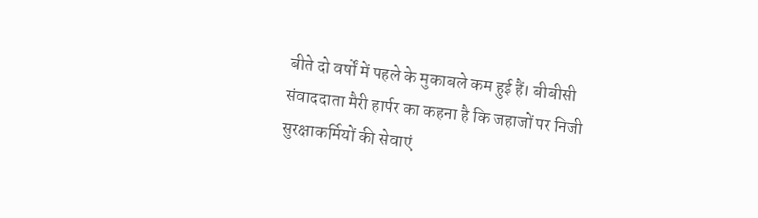बीते दो वर्षों में पहले के मुकाबले कम हुई हैं। बीबीसी संवाददाता मैरी हार्पर का कहना है कि जहाजों पर निजी सुरक्षाकर्मियों की सेवाएं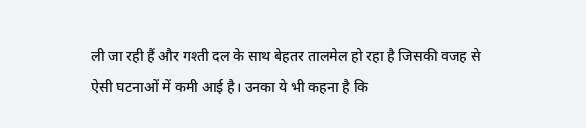ली जा रही हैं और गश्ती दल के साथ बेहतर तालमेल हो रहा है जिसकी वजह से ऐसी घटनाओं में कमी आई है। उनका ये भी कहना है कि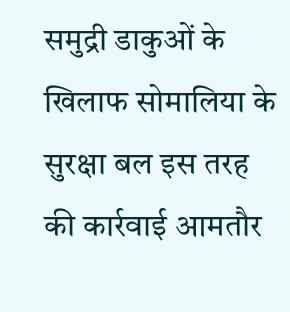समुद्री डाकुओं के खिलाफ सोमालिया के सुरक्षा बल इस तरह की कार्रवाई आमतौर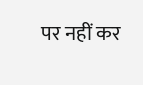पर नहीं कर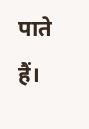पाते हैं।